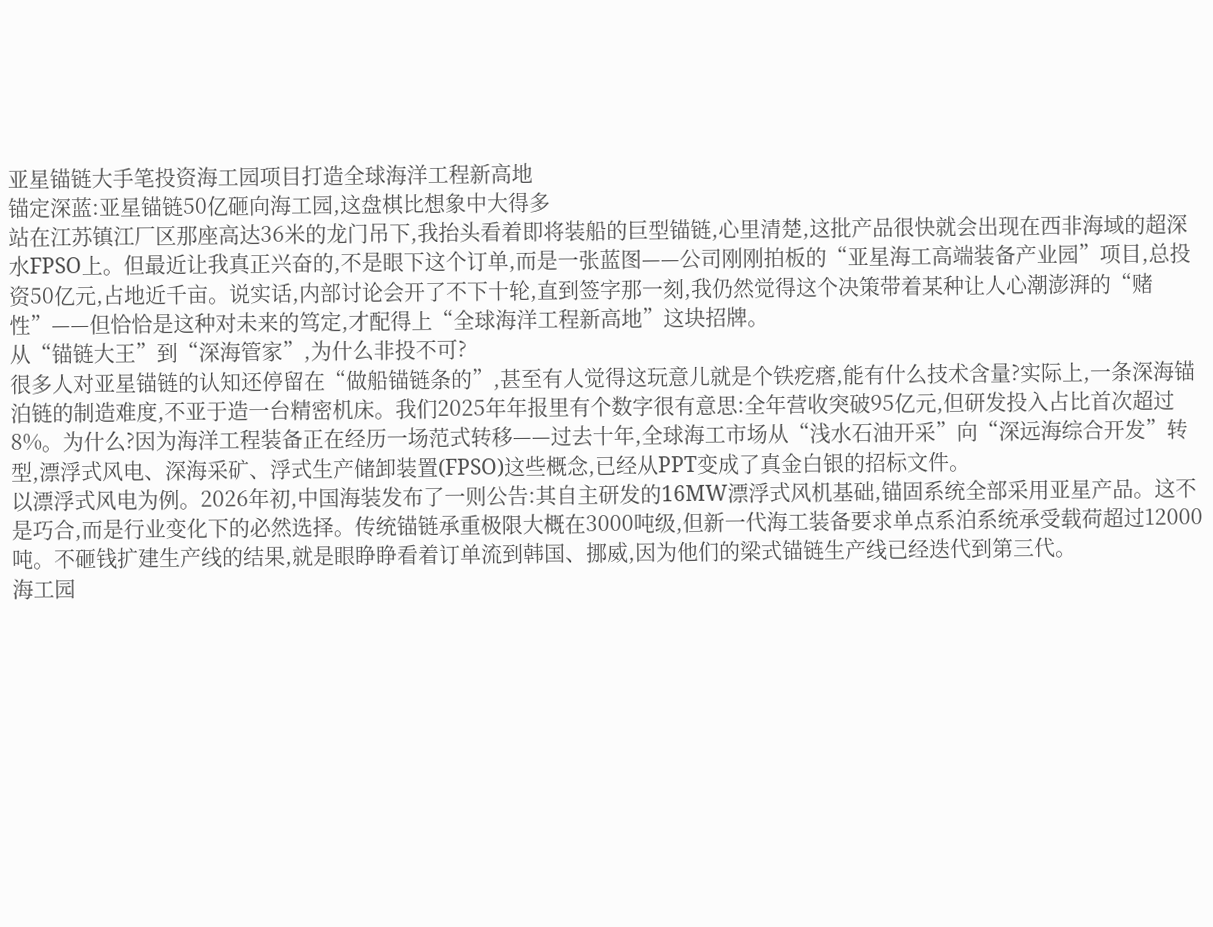亚星锚链大手笔投资海工园项目打造全球海洋工程新高地
锚定深蓝:亚星锚链50亿砸向海工园,这盘棋比想象中大得多
站在江苏镇江厂区那座高达36米的龙门吊下,我抬头看着即将装船的巨型锚链,心里清楚,这批产品很快就会出现在西非海域的超深水FPSO上。但最近让我真正兴奋的,不是眼下这个订单,而是一张蓝图——公司刚刚拍板的“亚星海工高端装备产业园”项目,总投资50亿元,占地近千亩。说实话,内部讨论会开了不下十轮,直到签字那一刻,我仍然觉得这个决策带着某种让人心潮澎湃的“赌性”——但恰恰是这种对未来的笃定,才配得上“全球海洋工程新高地”这块招牌。
从“锚链大王”到“深海管家”,为什么非投不可?
很多人对亚星锚链的认知还停留在“做船锚链条的”,甚至有人觉得这玩意儿就是个铁疙瘩,能有什么技术含量?实际上,一条深海锚泊链的制造难度,不亚于造一台精密机床。我们2025年年报里有个数字很有意思:全年营收突破95亿元,但研发投入占比首次超过8%。为什么?因为海洋工程装备正在经历一场范式转移——过去十年,全球海工市场从“浅水石油开采”向“深远海综合开发”转型,漂浮式风电、深海采矿、浮式生产储卸装置(FPSO)这些概念,已经从PPT变成了真金白银的招标文件。
以漂浮式风电为例。2026年初,中国海装发布了一则公告:其自主研发的16MW漂浮式风机基础,锚固系统全部采用亚星产品。这不是巧合,而是行业变化下的必然选择。传统锚链承重极限大概在3000吨级,但新一代海工装备要求单点系泊系统承受载荷超过12000吨。不砸钱扩建生产线的结果,就是眼睁睁看着订单流到韩国、挪威,因为他们的梁式锚链生产线已经迭代到第三代。
海工园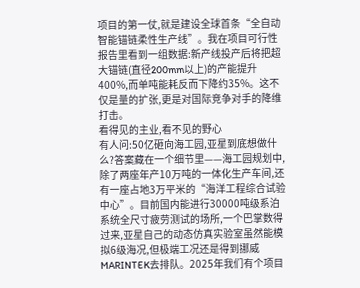项目的第一仗,就是建设全球首条“全自动智能锚链柔性生产线”。我在项目可行性报告里看到一组数据:新产线投产后将把超大锚链(直径200mm以上)的产能提升400%,而单吨能耗反而下降约35%。这不仅是量的扩张,更是对国际竞争对手的降维打击。
看得见的主业,看不见的野心
有人问:50亿砸向海工园,亚星到底想做什么?答案藏在一个细节里——海工园规划中,除了两座年产10万吨的一体化生产车间,还有一座占地3万平米的“海洋工程综合试验中心”。目前国内能进行30000吨级系泊系统全尺寸疲劳测试的场所,一个巴掌数得过来,亚星自己的动态仿真实验室虽然能模拟6级海况,但极端工况还是得到挪威MARINTEK去排队。2025年我们有个项目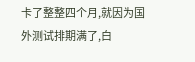卡了整整四个月,就因为国外测试排期满了,白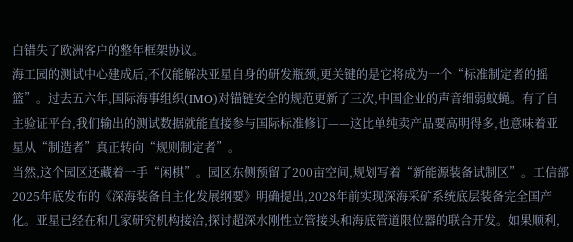白错失了欧洲客户的整年框架协议。
海工园的测试中心建成后,不仅能解决亚星自身的研发瓶颈,更关键的是它将成为一个“标准制定者的摇篮”。过去五六年,国际海事组织(IMO)对锚链安全的规范更新了三次,中国企业的声音细弱蚊蝇。有了自主验证平台,我们输出的测试数据就能直接参与国际标准修订——这比单纯卖产品要高明得多,也意味着亚星从“制造者”真正转向“规则制定者”。
当然,这个园区还藏着一手“闲棋”。园区东侧预留了200亩空间,规划写着“新能源装备试制区”。工信部2025年底发布的《深海装备自主化发展纲要》明确提出,2028年前实现深海采矿系统底层装备完全国产化。亚星已经在和几家研究机构接洽,探讨超深水刚性立管接头和海底管道限位器的联合开发。如果顺利,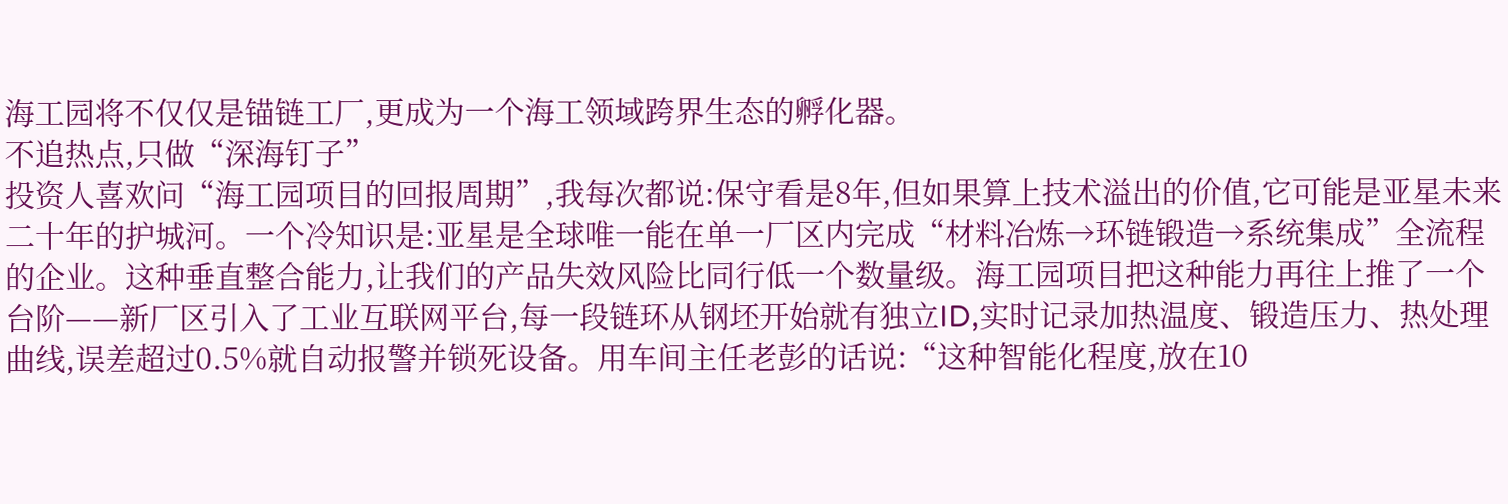海工园将不仅仅是锚链工厂,更成为一个海工领域跨界生态的孵化器。
不追热点,只做“深海钉子”
投资人喜欢问“海工园项目的回报周期”,我每次都说:保守看是8年,但如果算上技术溢出的价值,它可能是亚星未来二十年的护城河。一个冷知识是:亚星是全球唯一能在单一厂区内完成“材料冶炼→环链锻造→系统集成”全流程的企业。这种垂直整合能力,让我们的产品失效风险比同行低一个数量级。海工园项目把这种能力再往上推了一个台阶——新厂区引入了工业互联网平台,每一段链环从钢坯开始就有独立ID,实时记录加热温度、锻造压力、热处理曲线,误差超过0.5%就自动报警并锁死设备。用车间主任老彭的话说:“这种智能化程度,放在10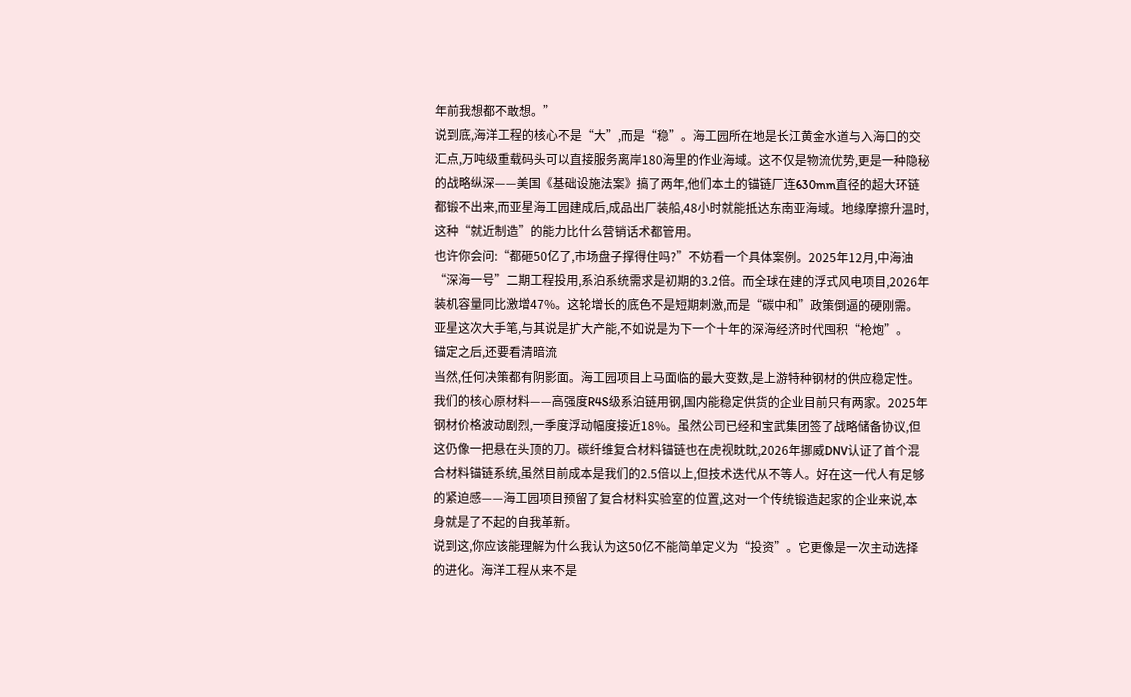年前我想都不敢想。”
说到底,海洋工程的核心不是“大”,而是“稳”。海工园所在地是长江黄金水道与入海口的交汇点,万吨级重载码头可以直接服务离岸180海里的作业海域。这不仅是物流优势,更是一种隐秘的战略纵深——美国《基础设施法案》搞了两年,他们本土的锚链厂连630mm直径的超大环链都锻不出来,而亚星海工园建成后,成品出厂装船,48小时就能抵达东南亚海域。地缘摩擦升温时,这种“就近制造”的能力比什么营销话术都管用。
也许你会问:“都砸50亿了,市场盘子撑得住吗?”不妨看一个具体案例。2025年12月,中海油“深海一号”二期工程投用,系泊系统需求是初期的3.2倍。而全球在建的浮式风电项目,2026年装机容量同比激增47%。这轮增长的底色不是短期刺激,而是“碳中和”政策倒逼的硬刚需。亚星这次大手笔,与其说是扩大产能,不如说是为下一个十年的深海经济时代囤积“枪炮”。
锚定之后,还要看清暗流
当然,任何决策都有阴影面。海工园项目上马面临的最大变数,是上游特种钢材的供应稳定性。我们的核心原材料——高强度R4S级系泊链用钢,国内能稳定供货的企业目前只有两家。2025年钢材价格波动剧烈,一季度浮动幅度接近18%。虽然公司已经和宝武集团签了战略储备协议,但这仍像一把悬在头顶的刀。碳纤维复合材料锚链也在虎视眈眈,2026年挪威DNV认证了首个混合材料锚链系统,虽然目前成本是我们的2.5倍以上,但技术迭代从不等人。好在这一代人有足够的紧迫感——海工园项目预留了复合材料实验室的位置,这对一个传统锻造起家的企业来说,本身就是了不起的自我革新。
说到这,你应该能理解为什么我认为这50亿不能简单定义为“投资”。它更像是一次主动选择的进化。海洋工程从来不是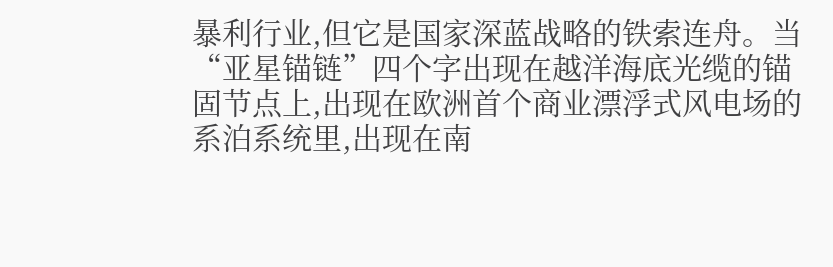暴利行业,但它是国家深蓝战略的铁索连舟。当“亚星锚链”四个字出现在越洋海底光缆的锚固节点上,出现在欧洲首个商业漂浮式风电场的系泊系统里,出现在南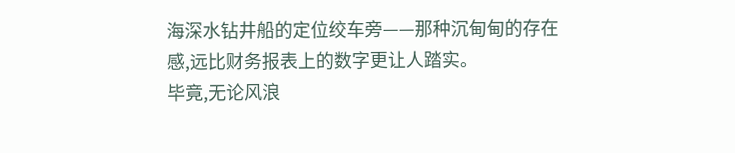海深水钻井船的定位绞车旁——那种沉甸甸的存在感,远比财务报表上的数字更让人踏实。
毕竟,无论风浪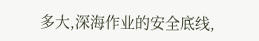多大,深海作业的安全底线,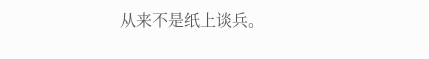从来不是纸上谈兵。